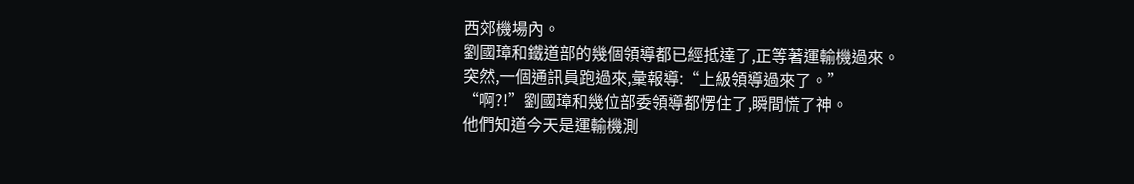西郊機場內。
劉國璋和鐵道部的幾個領導都已經抵達了,正等著運輸機過來。
突然,一個通訊員跑過來,彙報導:“上級領導過來了。”
“啊?!”劉國璋和幾位部委領導都愣住了,瞬間慌了神。
他們知道今天是運輸機測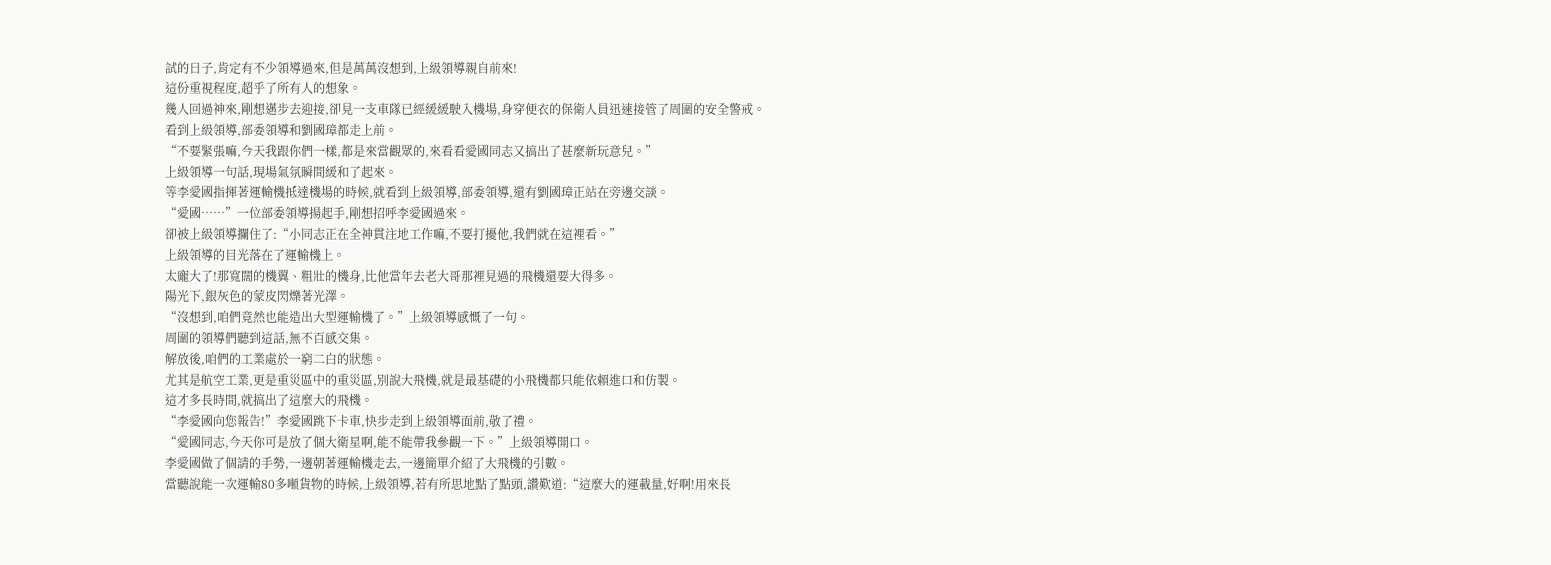試的日子,肯定有不少領導過來,但是萬萬沒想到,上級領導親自前來!
這份重視程度,超乎了所有人的想象。
幾人回過神來,剛想邁步去迎接,卻見一支車隊已經緩緩駛入機場,身穿便衣的保衛人員迅速接管了周圍的安全警戒。
看到上級領導,部委領導和劉國璋都走上前。
“不要緊張嘛,今天我跟你們一樣,都是來當觀眾的,來看看愛國同志又搞出了甚麼新玩意兒。”
上級領導一句話,現場氣氛瞬間緩和了起來。
等李愛國指揮著運輸機抵達機場的時候,就看到上級領導,部委領導,還有劉國璋正站在旁邊交談。
“愛國……”一位部委領導揚起手,剛想招呼李愛國過來。
卻被上級領導攔住了:“小同志正在全神貫注地工作嘛,不要打擾他,我們就在這裡看。”
上級領導的目光落在了運輸機上。
太龐大了!那寬闊的機翼、粗壯的機身,比他當年去老大哥那裡見過的飛機還要大得多。
陽光下,銀灰色的蒙皮閃爍著光澤。
“沒想到,咱們竟然也能造出大型運輸機了。”上級領導感慨了一句。
周圍的領導們聽到這話,無不百感交集。
解放後,咱們的工業處於一窮二白的狀態。
尤其是航空工業,更是重災區中的重災區,別說大飛機,就是最基礎的小飛機都只能依賴進口和仿製。
這才多長時間,就搞出了這麼大的飛機。
“李愛國向您報告!”李愛國跳下卡車,快步走到上級領導面前,敬了禮。
“愛國同志,今天你可是放了個大衛星啊,能不能帶我參觀一下。”上級領導開口。
李愛國做了個請的手勢,一邊朝著運輸機走去,一邊簡單介紹了大飛機的引數。
當聽說能一次運輸80多噸貨物的時候,上級領導,若有所思地點了點頭,讚歎道:“這麼大的運載量,好啊!用來長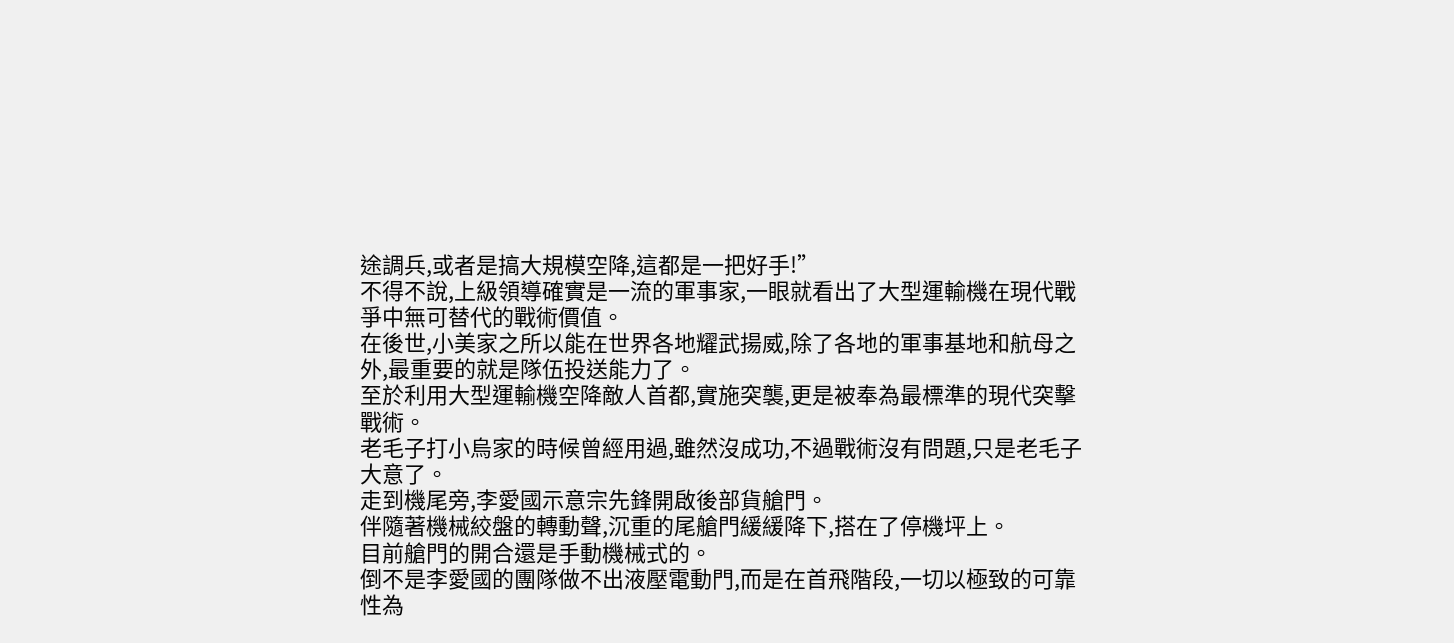途調兵,或者是搞大規模空降,這都是一把好手!”
不得不說,上級領導確實是一流的軍事家,一眼就看出了大型運輸機在現代戰爭中無可替代的戰術價值。
在後世,小美家之所以能在世界各地耀武揚威,除了各地的軍事基地和航母之外,最重要的就是隊伍投送能力了。
至於利用大型運輸機空降敵人首都,實施突襲,更是被奉為最標準的現代突擊戰術。
老毛子打小烏家的時候曾經用過,雖然沒成功,不過戰術沒有問題,只是老毛子大意了。
走到機尾旁,李愛國示意宗先鋒開啟後部貨艙門。
伴隨著機械絞盤的轉動聲,沉重的尾艙門緩緩降下,搭在了停機坪上。
目前艙門的開合還是手動機械式的。
倒不是李愛國的團隊做不出液壓電動門,而是在首飛階段,一切以極致的可靠性為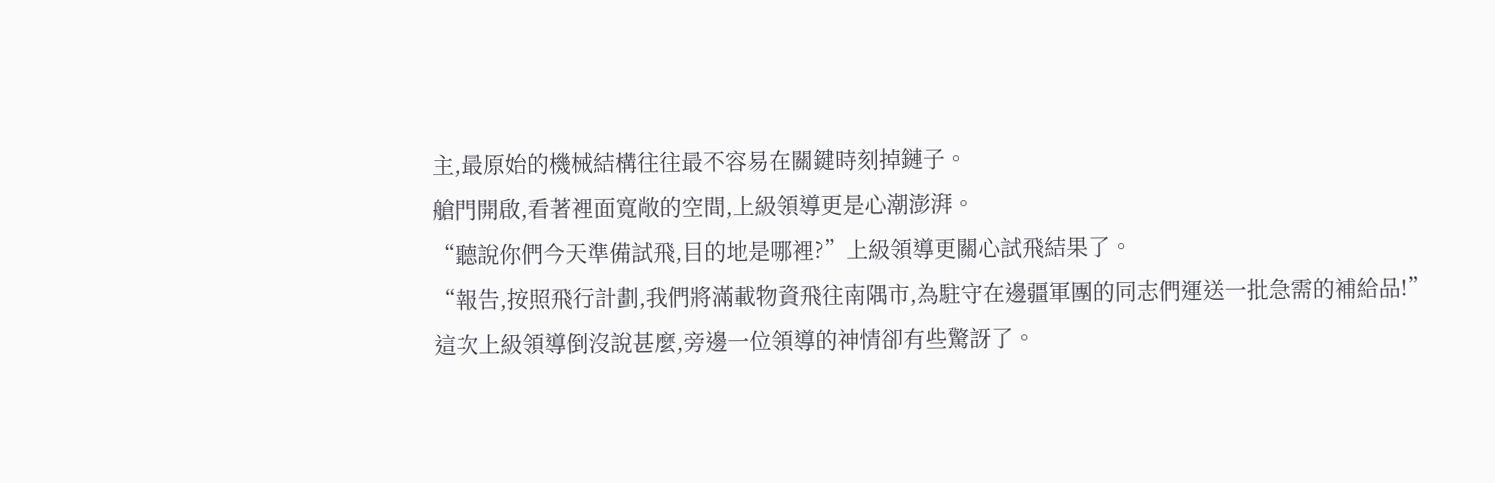主,最原始的機械結構往往最不容易在關鍵時刻掉鏈子。
艙門開啟,看著裡面寬敞的空間,上級領導更是心潮澎湃。
“聽說你們今天準備試飛,目的地是哪裡?”上級領導更關心試飛結果了。
“報告,按照飛行計劃,我們將滿載物資飛往南隅市,為駐守在邊疆軍團的同志們運送一批急需的補給品!”
這次上級領導倒沒說甚麼,旁邊一位領導的神情卻有些驚訝了。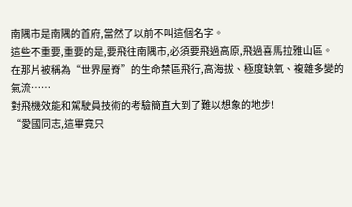南隅市是南隅的首府,當然了以前不叫這個名字。
這些不重要,重要的是,要飛往南隅市,必須要飛過高原,飛過喜馬拉雅山區。
在那片被稱為“世界屋脊”的生命禁區飛行,高海拔、極度缺氧、複雜多變的氣流……
對飛機效能和駕駛員技術的考驗簡直大到了難以想象的地步!
“愛國同志,這畢竟只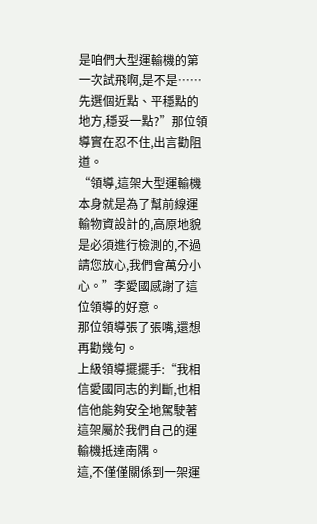是咱們大型運輸機的第一次試飛啊,是不是……先選個近點、平穩點的地方,穩妥一點?”那位領導實在忍不住,出言勸阻道。
“領導,這架大型運輸機本身就是為了幫前線運輸物資設計的,高原地貌是必須進行檢測的,不過請您放心,我們會萬分小心。”李愛國感謝了這位領導的好意。
那位領導張了張嘴,還想再勸幾句。
上級領導擺擺手:“我相信愛國同志的判斷,也相信他能夠安全地駕駛著這架屬於我們自己的運輸機抵達南隅。
這,不僅僅關係到一架運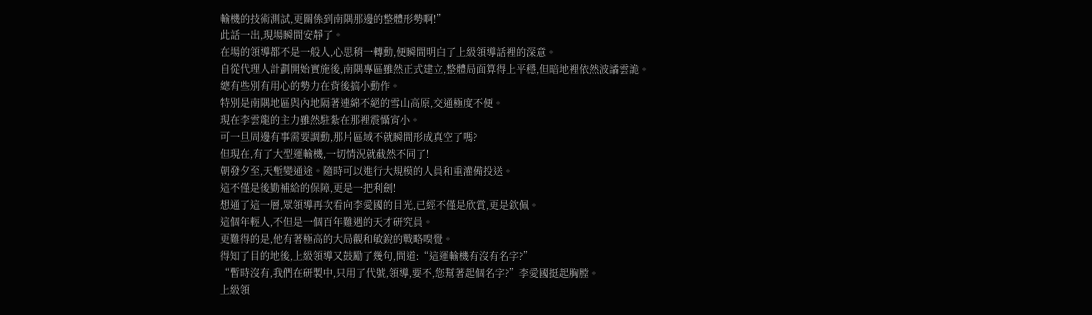輸機的技術測試,更關係到南隅那邊的整體形勢啊!”
此話一出,現場瞬間安靜了。
在場的領導都不是一般人,心思稍一轉動,便瞬間明白了上級領導話裡的深意。
自從代理人計劃開始實施後,南隅專區雖然正式建立,整體局面算得上平穩,但暗地裡依然波譎雲詭。
總有些別有用心的勢力在背後搞小動作。
特別是南隅地區與內地隔著連綿不絕的雪山高原,交通極度不便。
現在李雲龍的主力雖然駐紮在那裡震懾宵小。
可一旦周邊有事需要調動,那片區域不就瞬間形成真空了嗎?
但現在,有了大型運輸機,一切情況就截然不同了!
朝發夕至,天塹變通途。隨時可以進行大規模的人員和重灌備投送。
這不僅是後勤補給的保障,更是一把利劍!
想通了這一層,眾領導再次看向李愛國的目光,已經不僅是欣賞,更是欽佩。
這個年輕人,不但是一個百年難遇的天才研究員。
更難得的是,他有著極高的大局觀和敏銳的戰略嗅覺。
得知了目的地後,上級領導又鼓勵了幾句,問道:“這運輸機有沒有名字?”
“暫時沒有,我們在研製中,只用了代號,領導,要不,您幫著起個名字?”李愛國挺起胸膛。
上級領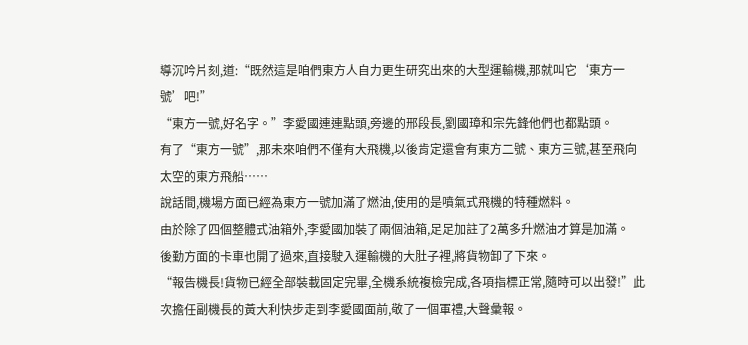導沉吟片刻,道:“既然這是咱們東方人自力更生研究出來的大型運輸機,那就叫它‘東方一號’吧!”
“東方一號,好名字。”李愛國連連點頭,旁邊的邢段長,劉國璋和宗先鋒他們也都點頭。
有了“東方一號”,那未來咱們不僅有大飛機,以後肯定還會有東方二號、東方三號,甚至飛向太空的東方飛船……
說話間,機場方面已經為東方一號加滿了燃油,使用的是噴氣式飛機的特種燃料。
由於除了四個整體式油箱外,李愛國加裝了兩個油箱,足足加註了2萬多升燃油才算是加滿。
後勤方面的卡車也開了過來,直接駛入運輸機的大肚子裡,將貨物卸了下來。
“報告機長!貨物已經全部裝載固定完畢,全機系統複檢完成,各項指標正常,隨時可以出發!”此次擔任副機長的黃大利快步走到李愛國面前,敬了一個軍禮,大聲彙報。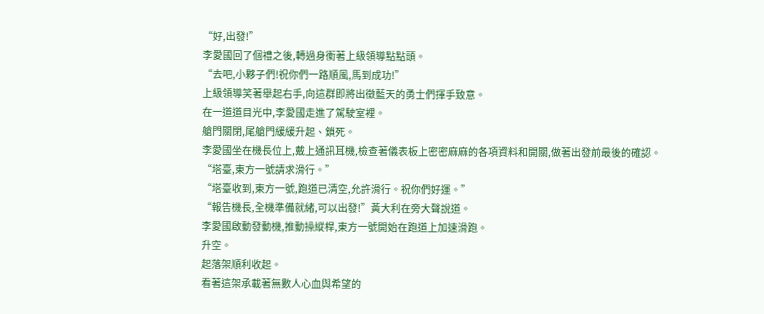“好,出發!”
李愛國回了個禮之後,轉過身衝著上級領導點點頭。
“去吧,小夥子們!祝你們一路順風,馬到成功!”
上級領導笑著舉起右手,向這群即將出徵藍天的勇士們揮手致意。
在一道道目光中,李愛國走進了駕駛室裡。
艙門關閉,尾艙門緩緩升起、鎖死。
李愛國坐在機長位上,戴上通訊耳機,檢查著儀表板上密密麻麻的各項資料和開關,做著出發前最後的確認。
“塔臺,東方一號請求滑行。”
“塔臺收到,東方一號,跑道已清空,允許滑行。祝你們好運。”
“報告機長,全機準備就緒,可以出發!”黃大利在旁大聲說道。
李愛國啟動發動機,推動操縱桿,東方一號開始在跑道上加速滑跑。
升空。
起落架順利收起。
看著這架承載著無數人心血與希望的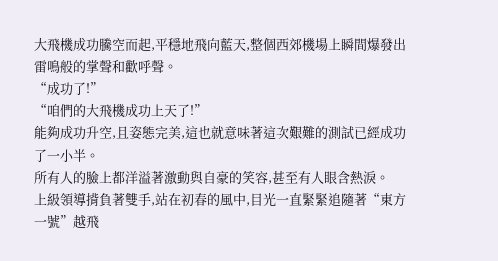大飛機成功騰空而起,平穩地飛向藍天,整個西郊機場上瞬間爆發出雷鳴般的掌聲和歡呼聲。
“成功了!”
“咱們的大飛機成功上天了!”
能夠成功升空,且姿態完美,這也就意味著這次艱難的測試已經成功了一小半。
所有人的臉上都洋溢著激動與自豪的笑容,甚至有人眼含熱淚。
上級領導揹負著雙手,站在初春的風中,目光一直緊緊追隨著“東方一號”越飛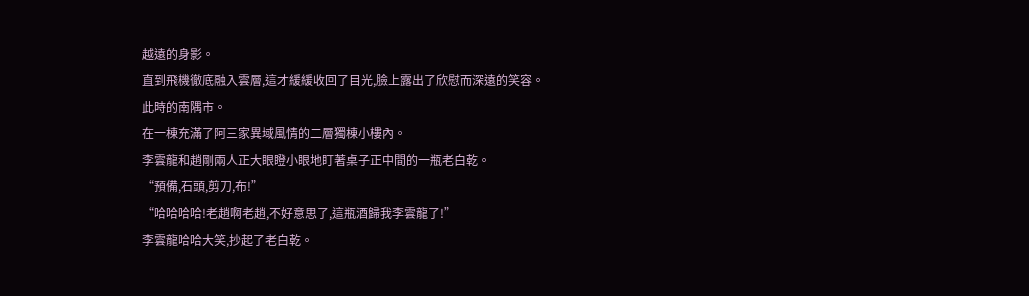越遠的身影。
直到飛機徹底融入雲層,這才緩緩收回了目光,臉上露出了欣慰而深遠的笑容。
此時的南隅市。
在一棟充滿了阿三家異域風情的二層獨棟小樓內。
李雲龍和趙剛兩人正大眼瞪小眼地盯著桌子正中間的一瓶老白乾。
“預備,石頭,剪刀,布!”
“哈哈哈哈!老趙啊老趙,不好意思了,這瓶酒歸我李雲龍了!”
李雲龍哈哈大笑,抄起了老白乾。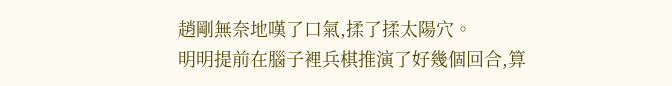趙剛無奈地嘆了口氣,揉了揉太陽穴。
明明提前在腦子裡兵棋推演了好幾個回合,算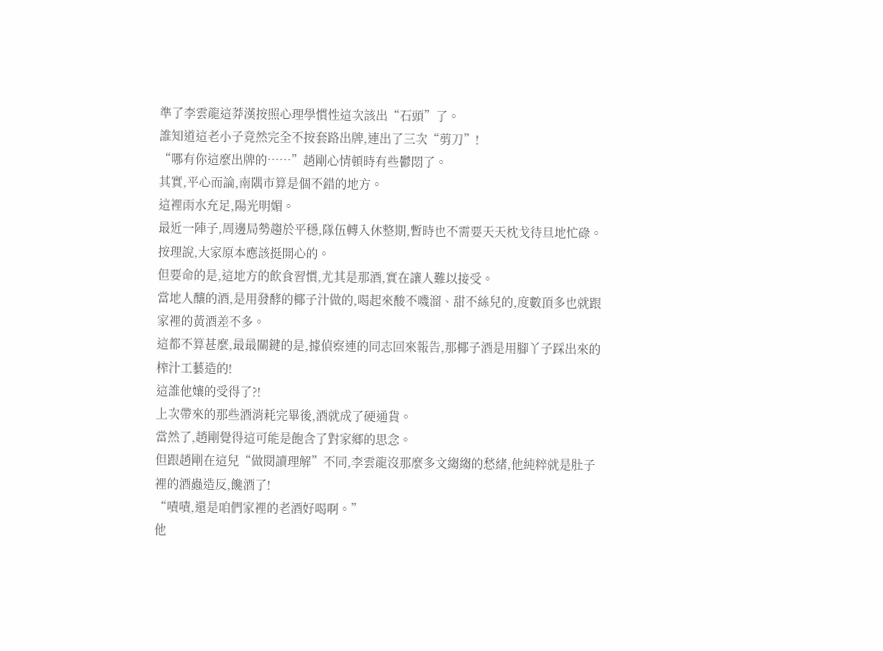準了李雲龍這莽漢按照心理學慣性這次該出“石頭”了。
誰知道這老小子竟然完全不按套路出牌,連出了三次“剪刀”!
“哪有你這麼出牌的……”趙剛心情頓時有些鬱悶了。
其實,平心而論,南隅市算是個不錯的地方。
這裡雨水充足,陽光明媚。
最近一陣子,周邊局勢趨於平穩,隊伍轉入休整期,暫時也不需要天天枕戈待旦地忙碌。
按理說,大家原本應該挺開心的。
但要命的是,這地方的飲食習慣,尤其是那酒,實在讓人難以接受。
當地人釀的酒,是用發酵的椰子汁做的,喝起來酸不嘰溜、甜不絲兒的,度數頂多也就跟家裡的黃酒差不多。
這都不算甚麼,最最關鍵的是,據偵察連的同志回來報告,那椰子酒是用腳丫子踩出來的榨汁工藝造的!
這誰他孃的受得了?!
上次帶來的那些酒消耗完畢後,酒就成了硬通貨。
當然了,趙剛覺得這可能是飽含了對家鄉的思念。
但跟趙剛在這兒“做閱讀理解”不同,李雲龍沒那麼多文縐縐的愁緒,他純粹就是肚子裡的酒蟲造反,饞酒了!
“嘖嘖,還是咱們家裡的老酒好喝啊。”
他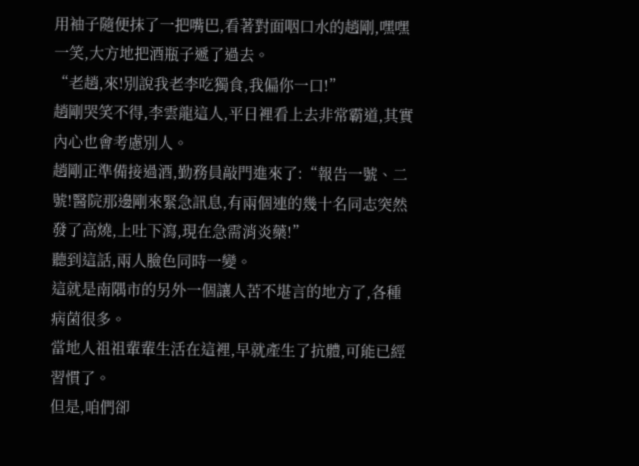用袖子隨便抹了一把嘴巴,看著對面咽口水的趙剛,嘿嘿一笑,大方地把酒瓶子遞了過去。
“老趙,來!別說我老李吃獨食,我偏你一口!”
趙剛哭笑不得,李雲龍這人,平日裡看上去非常霸道,其實內心也會考慮別人。
趙剛正準備接過酒,勤務員敲門進來了:“報告一號、二號!醫院那邊剛來緊急訊息,有兩個連的幾十名同志突然發了高燒,上吐下瀉,現在急需消炎藥!”
聽到這話,兩人臉色同時一變。
這就是南隅市的另外一個讓人苦不堪言的地方了,各種病菌很多。
當地人祖祖輩輩生活在這裡,早就產生了抗體,可能已經習慣了。
但是,咱們卻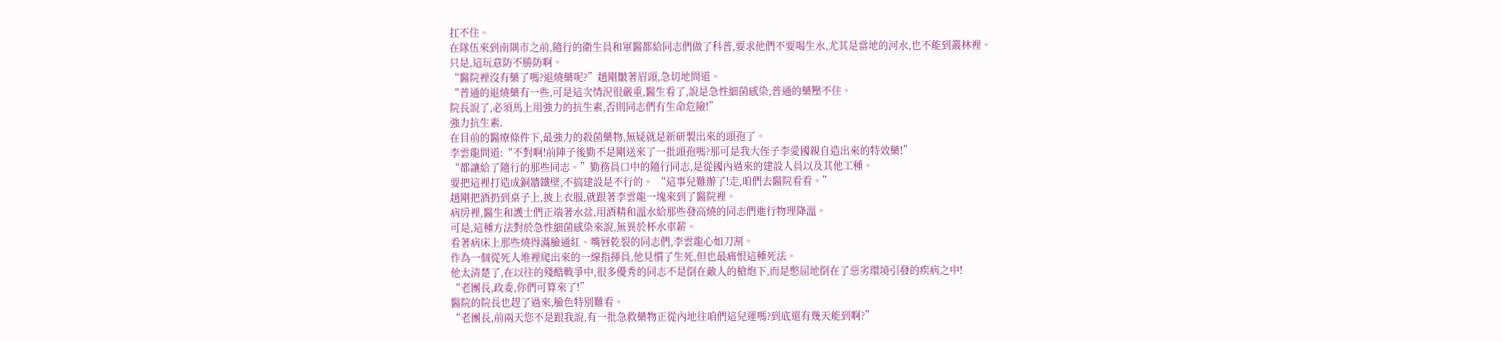扛不住。
在隊伍來到南隅市之前,隨行的衛生員和軍醫都給同志們做了科普,要求他們不要喝生水,尤其是當地的河水,也不能到叢林裡。
只是,這玩意防不勝防啊。
“醫院裡沒有藥了嗎?退燒藥呢?”趙剛皺著眉頭,急切地問道。
“普通的退燒藥有一些,可是這次情況很嚴重,醫生看了,說是急性細菌感染,普通的藥壓不住。
院長說了,必須馬上用強力的抗生素,否則同志們有生命危險!”
強力抗生素.
在目前的醫療條件下,最強力的殺菌藥物,無疑就是新研製出來的頭孢了。
李雲龍問道:“不對啊!前陣子後勤不是剛送來了一批頭孢嗎?那可是我大侄子李愛國親自造出來的特效藥!”
“都讓給了隨行的那些同志。”勤務員口中的隨行同志,是從國內過來的建設人員以及其他工種。
要把這裡打造成銅牆鐵壁,不搞建設是不行的。 “這事兒難辦了!走,咱們去醫院看看。”
趙剛把酒扔到桌子上,披上衣服,就跟著李雲龍一塊來到了醫院裡。
病房裡,醫生和護士們正端著水盆,用酒精和溫水給那些發高燒的同志們進行物理降溫。
可是,這種方法對於急性細菌感染來說,無異於杯水車薪。
看著病床上那些燒得滿臉通紅、嘴唇乾裂的同志們,李雲龍心如刀割。
作為一個從死人堆裡爬出來的一線指揮員,他見慣了生死,但也最痛恨這種死法。
他太清楚了,在以往的殘酷戰爭中,很多優秀的同志不是倒在敵人的槍炮下,而是憋屈地倒在了惡劣環境引發的疾病之中!
“老團長,政委,你們可算來了!”
醫院的院長也趕了過來,臉色特別難看。
“老團長,前兩天您不是跟我說,有一批急救藥物正從內地往咱們這兒運嗎?到底還有幾天能到啊?”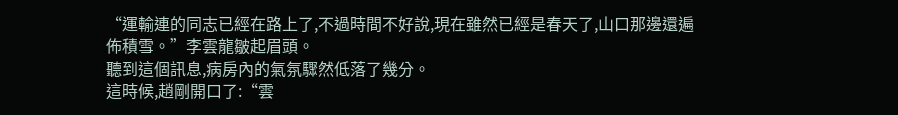“運輸連的同志已經在路上了,不過時間不好說,現在雖然已經是春天了,山口那邊還遍佈積雪。”李雲龍皺起眉頭。
聽到這個訊息,病房內的氣氛驟然低落了幾分。
這時候,趙剛開口了:“雲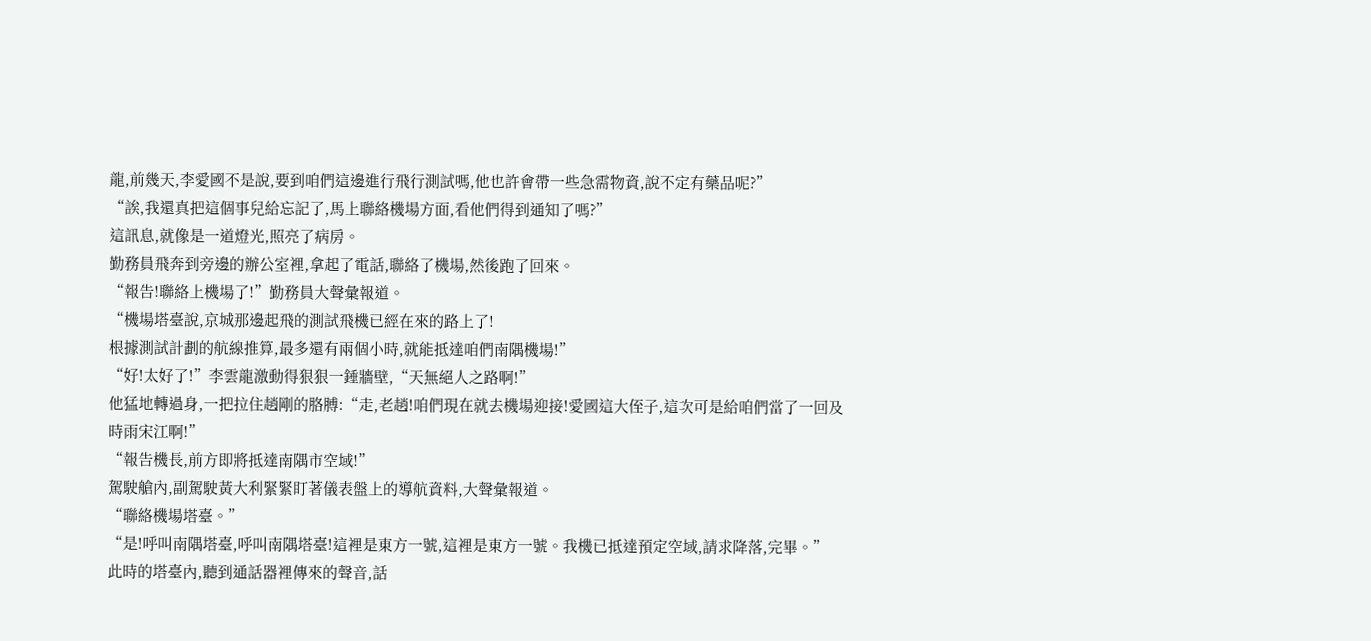龍,前幾天,李愛國不是說,要到咱們這邊進行飛行測試嗎,他也許會帶一些急需物資,說不定有藥品呢?”
“誒,我還真把這個事兒給忘記了,馬上聯絡機場方面,看他們得到通知了嗎?”
這訊息,就像是一道燈光,照亮了病房。
勤務員飛奔到旁邊的辦公室裡,拿起了電話,聯絡了機場,然後跑了回來。
“報告!聯絡上機場了!”勤務員大聲彙報道。
“機場塔臺說,京城那邊起飛的測試飛機已經在來的路上了!
根據測試計劃的航線推算,最多還有兩個小時,就能抵達咱們南隅機場!”
“好!太好了!”李雲龍激動得狠狠一錘牆壁,“天無絕人之路啊!”
他猛地轉過身,一把拉住趙剛的胳膊:“走,老趙!咱們現在就去機場迎接!愛國這大侄子,這次可是給咱們當了一回及時雨宋江啊!”
“報告機長,前方即將抵達南隅市空域!”
駕駛艙內,副駕駛黃大利緊緊盯著儀表盤上的導航資料,大聲彙報道。
“聯絡機場塔臺。”
“是!呼叫南隅塔臺,呼叫南隅塔臺!這裡是東方一號,這裡是東方一號。我機已抵達預定空域,請求降落,完畢。”
此時的塔臺內,聽到通話器裡傳來的聲音,話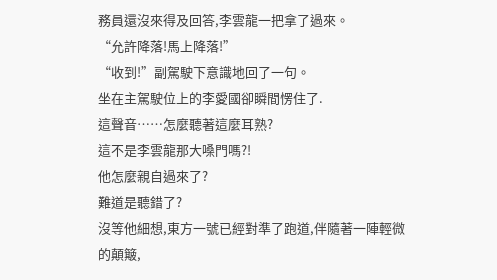務員還沒來得及回答,李雲龍一把拿了過來。
“允許降落!馬上降落!”
“收到!”副駕駛下意識地回了一句。
坐在主駕駛位上的李愛國卻瞬間愣住了.
這聲音……怎麼聽著這麼耳熟?
這不是李雲龍那大嗓門嗎?!
他怎麼親自過來了?
難道是聽錯了?
沒等他細想,東方一號已經對準了跑道,伴隨著一陣輕微的顛簸,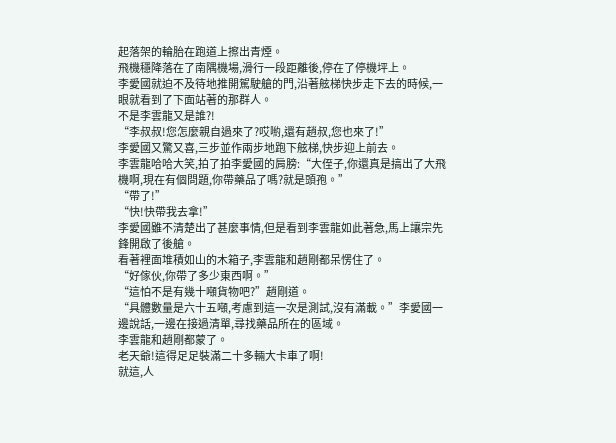起落架的輪胎在跑道上擦出青煙。
飛機穩降落在了南隅機場,滑行一段距離後,停在了停機坪上。
李愛國就迫不及待地推開駕駛艙的門,沿著舷梯快步走下去的時候,一眼就看到了下面站著的那群人。
不是李雲龍又是誰?!
“李叔叔!您怎麼親自過來了?哎喲,還有趙叔,您也來了!”
李愛國又驚又喜,三步並作兩步地跑下舷梯,快步迎上前去。
李雲龍哈哈大笑,拍了拍李愛國的肩膀:“大侄子,你還真是搞出了大飛機啊,現在有個問題,你帶藥品了嗎?就是頭孢。”
“帶了!”
“快!快帶我去拿!”
李愛國雖不清楚出了甚麼事情,但是看到李雲龍如此著急,馬上讓宗先鋒開啟了後艙。
看著裡面堆積如山的木箱子,李雲龍和趙剛都呆愣住了。
“好傢伙,你帶了多少東西啊。”
“這怕不是有幾十噸貨物吧?”趙剛道。
“具體數量是六十五噸,考慮到這一次是測試,沒有滿載。”李愛國一邊說話,一邊在接過清單,尋找藥品所在的區域。
李雲龍和趙剛都蒙了。
老天爺!這得足足裝滿二十多輛大卡車了啊!
就這,人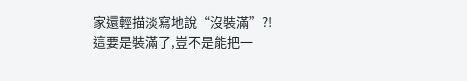家還輕描淡寫地說“沒裝滿”?!
這要是裝滿了,豈不是能把一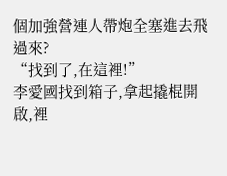個加強營連人帶炮全塞進去飛過來?
“找到了,在這裡!”
李愛國找到箱子,拿起撬棍開啟,裡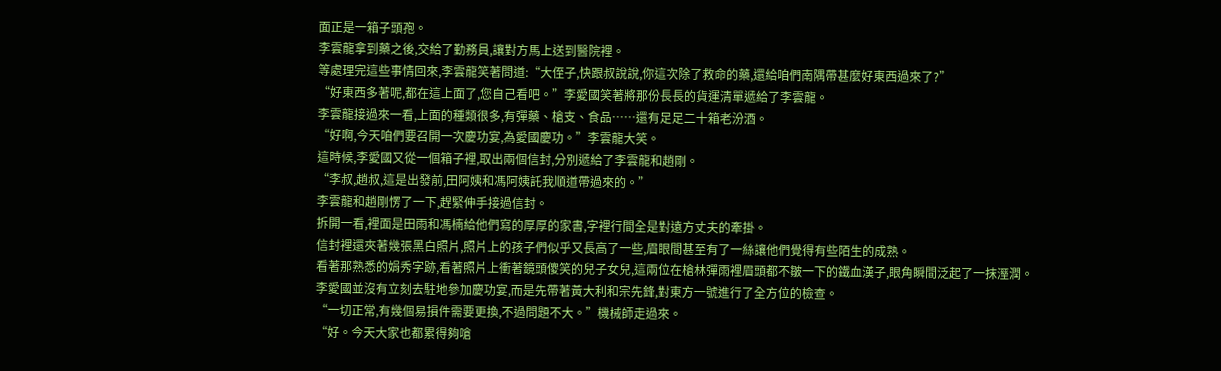面正是一箱子頭孢。
李雲龍拿到藥之後,交給了勤務員,讓對方馬上送到醫院裡。
等處理完這些事情回來,李雲龍笑著問道:“大侄子,快跟叔說說,你這次除了救命的藥,還給咱們南隅帶甚麼好東西過來了?”
“好東西多著呢,都在這上面了,您自己看吧。”李愛國笑著將那份長長的貨運清單遞給了李雲龍。
李雲龍接過來一看,上面的種類很多,有彈藥、槍支、食品……還有足足二十箱老汾酒。
“好啊,今天咱們要召開一次慶功宴,為愛國慶功。”李雲龍大笑。
這時候,李愛國又從一個箱子裡,取出兩個信封,分別遞給了李雲龍和趙剛。
“李叔,趙叔,這是出發前,田阿姨和馮阿姨託我順道帶過來的。”
李雲龍和趙剛愣了一下,趕緊伸手接過信封。
拆開一看,裡面是田雨和馮楠給他們寫的厚厚的家書,字裡行間全是對遠方丈夫的牽掛。
信封裡還夾著幾張黑白照片,照片上的孩子們似乎又長高了一些,眉眼間甚至有了一絲讓他們覺得有些陌生的成熟。
看著那熟悉的娟秀字跡,看著照片上衝著鏡頭傻笑的兒子女兒,這兩位在槍林彈雨裡眉頭都不皺一下的鐵血漢子,眼角瞬間泛起了一抹溼潤。
李愛國並沒有立刻去駐地參加慶功宴,而是先帶著黃大利和宗先鋒,對東方一號進行了全方位的檢查。
“一切正常,有幾個易損件需要更換,不過問題不大。”機械師走過來。
“好。今天大家也都累得夠嗆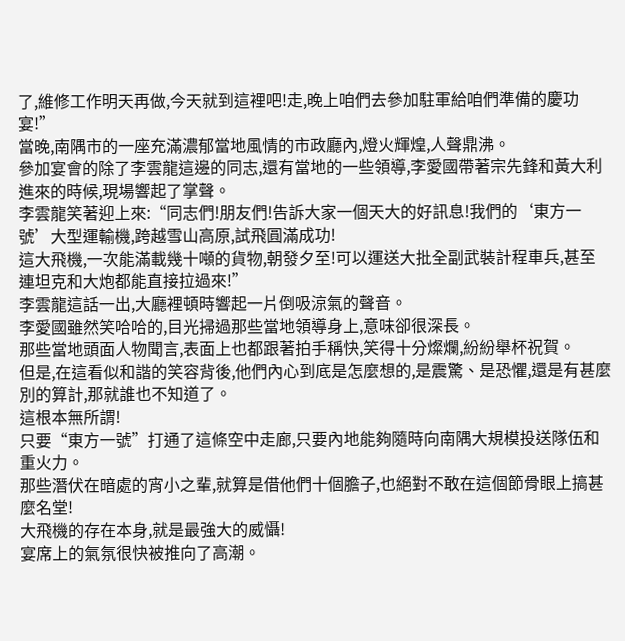了,維修工作明天再做,今天就到這裡吧!走,晚上咱們去參加駐軍給咱們準備的慶功宴!”
當晚,南隅市的一座充滿濃郁當地風情的市政廳內,燈火輝煌,人聲鼎沸。
參加宴會的除了李雲龍這邊的同志,還有當地的一些領導,李愛國帶著宗先鋒和黃大利進來的時候,現場響起了掌聲。
李雲龍笑著迎上來:“同志們!朋友們!告訴大家一個天大的好訊息!我們的‘東方一號’大型運輸機,跨越雪山高原,試飛圓滿成功!
這大飛機,一次能滿載幾十噸的貨物,朝發夕至!可以運送大批全副武裝計程車兵,甚至連坦克和大炮都能直接拉過來!”
李雲龍這話一出,大廳裡頓時響起一片倒吸涼氣的聲音。
李愛國雖然笑哈哈的,目光掃過那些當地領導身上,意味卻很深長。
那些當地頭面人物聞言,表面上也都跟著拍手稱快,笑得十分燦爛,紛紛舉杯祝賀。
但是,在這看似和諧的笑容背後,他們內心到底是怎麼想的,是震驚、是恐懼,還是有甚麼別的算計,那就誰也不知道了。
這根本無所謂!
只要“東方一號”打通了這條空中走廊,只要內地能夠隨時向南隅大規模投送隊伍和重火力。
那些潛伏在暗處的宵小之輩,就算是借他們十個膽子,也絕對不敢在這個節骨眼上搞甚麼名堂!
大飛機的存在本身,就是最強大的威懾!
宴席上的氣氛很快被推向了高潮。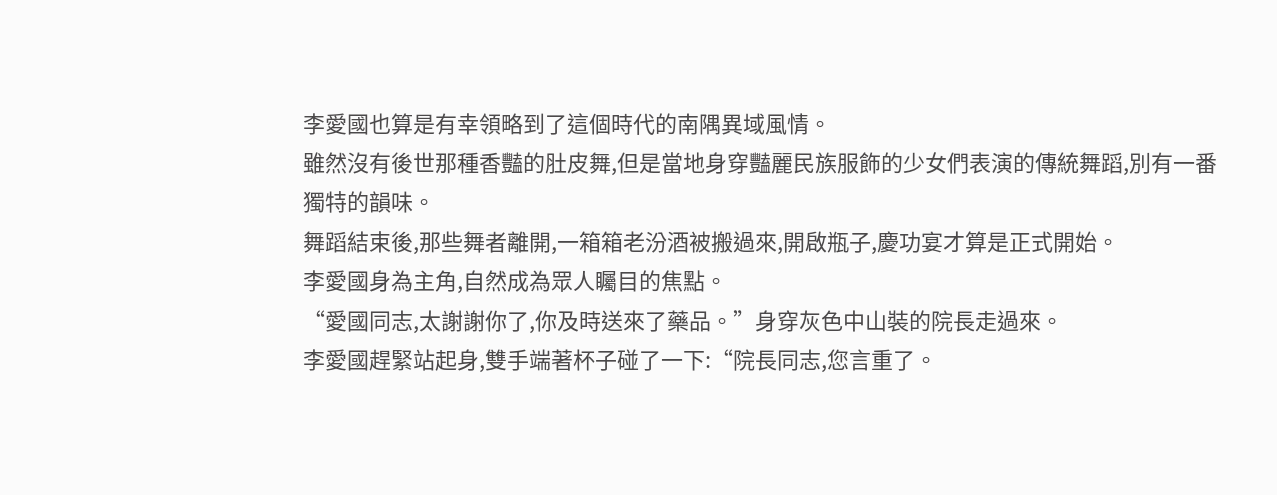李愛國也算是有幸領略到了這個時代的南隅異域風情。
雖然沒有後世那種香豔的肚皮舞,但是當地身穿豔麗民族服飾的少女們表演的傳統舞蹈,別有一番獨特的韻味。
舞蹈結束後,那些舞者離開,一箱箱老汾酒被搬過來,開啟瓶子,慶功宴才算是正式開始。
李愛國身為主角,自然成為眾人矚目的焦點。
“愛國同志,太謝謝你了,你及時送來了藥品。”身穿灰色中山裝的院長走過來。
李愛國趕緊站起身,雙手端著杯子碰了一下:“院長同志,您言重了。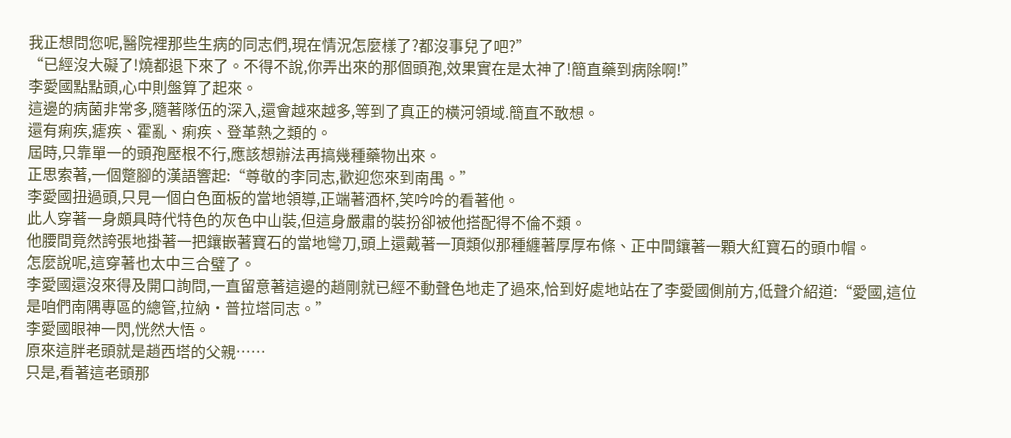我正想問您呢,醫院裡那些生病的同志們,現在情況怎麼樣了?都沒事兒了吧?”
“已經沒大礙了!燒都退下來了。不得不說,你弄出來的那個頭孢,效果實在是太神了!簡直藥到病除啊!”
李愛國點點頭,心中則盤算了起來。
這邊的病菌非常多,隨著隊伍的深入,還會越來越多,等到了真正的橫河領域.簡直不敢想。
還有痢疾,瘧疾、霍亂、痢疾、登革熱之類的。
屆時,只靠單一的頭孢壓根不行,應該想辦法再搞幾種藥物出來。
正思索著,一個蹩腳的漢語響起:“尊敬的李同志,歡迎您來到南禺。”
李愛國扭過頭,只見一個白色面板的當地領導,正端著酒杯,笑吟吟的看著他。
此人穿著一身頗具時代特色的灰色中山裝,但這身嚴肅的裝扮卻被他搭配得不倫不類。
他腰間竟然誇張地掛著一把鑲嵌著寶石的當地彎刀,頭上還戴著一頂類似那種纏著厚厚布條、正中間鑲著一顆大紅寶石的頭巾帽。
怎麼說呢,這穿著也太中三合璧了。
李愛國還沒來得及開口詢問,一直留意著這邊的趙剛就已經不動聲色地走了過來,恰到好處地站在了李愛國側前方,低聲介紹道:“愛國,這位是咱們南隅專區的總管,拉納·普拉塔同志。”
李愛國眼神一閃,恍然大悟。
原來這胖老頭就是趙西塔的父親……
只是,看著這老頭那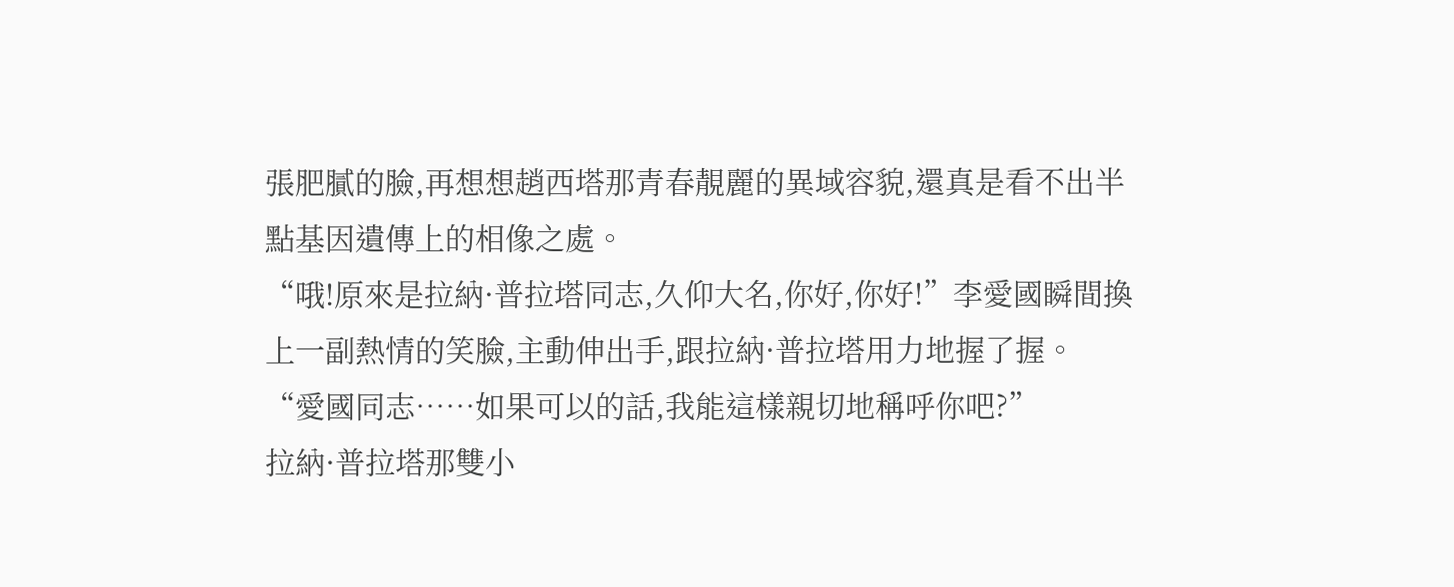張肥膩的臉,再想想趙西塔那青春靚麗的異域容貌,還真是看不出半點基因遺傳上的相像之處。
“哦!原來是拉納·普拉塔同志,久仰大名,你好,你好!”李愛國瞬間換上一副熱情的笑臉,主動伸出手,跟拉納·普拉塔用力地握了握。
“愛國同志……如果可以的話,我能這樣親切地稱呼你吧?”
拉納·普拉塔那雙小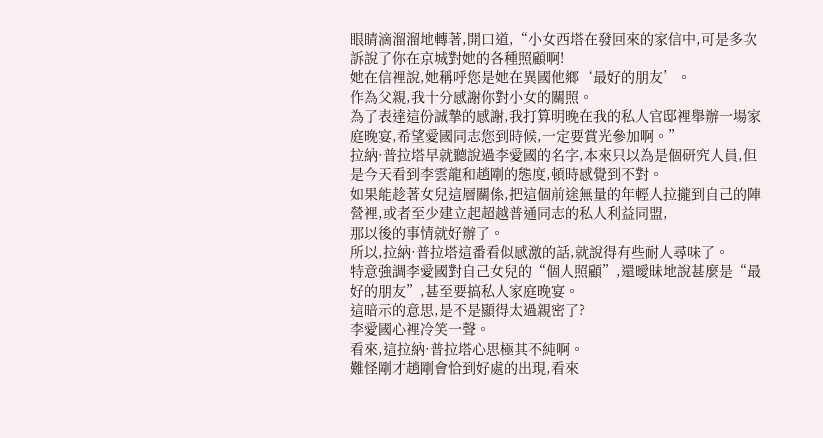眼睛滴溜溜地轉著,開口道,“小女西塔在發回來的家信中,可是多次訴說了你在京城對她的各種照顧啊!
她在信裡說,她稱呼您是她在異國他鄉‘最好的朋友’。
作為父親,我十分感謝你對小女的關照。
為了表達這份誠摯的感謝,我打算明晚在我的私人官邸裡舉辦一場家庭晚宴,希望愛國同志您到時候,一定要賞光參加啊。”
拉納·普拉塔早就聽說過李愛國的名字,本來只以為是個研究人員,但是今天看到李雲龍和趙剛的態度,頓時感覺到不對。
如果能趁著女兒這層關係,把這個前途無量的年輕人拉攏到自己的陣營裡,或者至少建立起超越普通同志的私人利益同盟,
那以後的事情就好辦了。
所以,拉納·普拉塔這番看似感激的話,就說得有些耐人尋味了。
特意強調李愛國對自己女兒的“個人照顧”,還曖昧地說甚麼是“最好的朋友”,甚至要搞私人家庭晚宴。
這暗示的意思,是不是顯得太過親密了?
李愛國心裡冷笑一聲。
看來,這拉納·普拉塔心思極其不純啊。
難怪剛才趙剛會恰到好處的出現,看來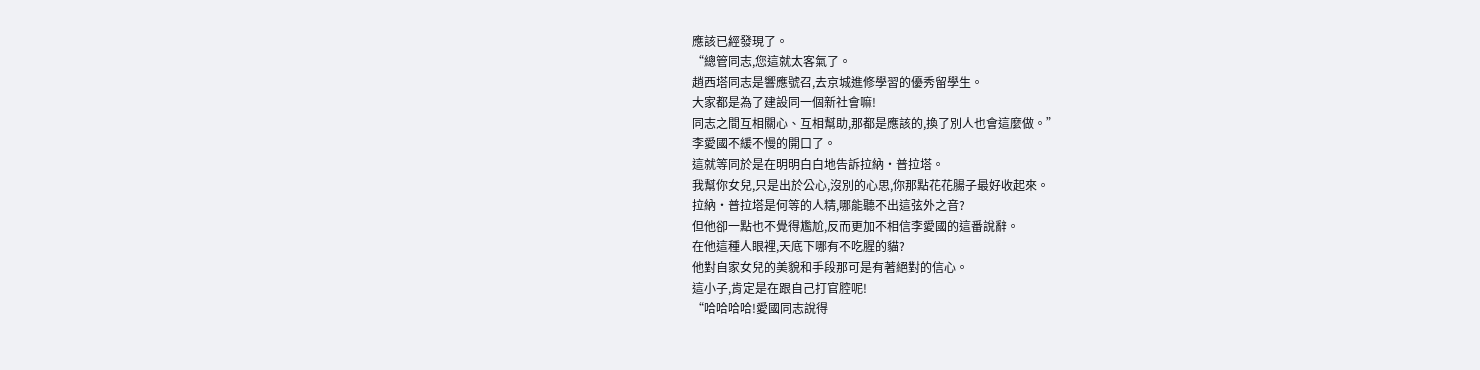應該已經發現了。
“總管同志,您這就太客氣了。
趙西塔同志是響應號召,去京城進修學習的優秀留學生。
大家都是為了建設同一個新社會嘛!
同志之間互相關心、互相幫助,那都是應該的,換了別人也會這麼做。”
李愛國不緩不慢的開口了。
這就等同於是在明明白白地告訴拉納·普拉塔。
我幫你女兒,只是出於公心,沒別的心思,你那點花花腸子最好收起來。
拉納·普拉塔是何等的人精,哪能聽不出這弦外之音?
但他卻一點也不覺得尷尬,反而更加不相信李愛國的這番說辭。
在他這種人眼裡,天底下哪有不吃腥的貓?
他對自家女兒的美貌和手段那可是有著絕對的信心。
這小子,肯定是在跟自己打官腔呢!
“哈哈哈哈!愛國同志說得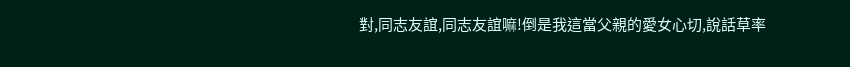對,同志友誼,同志友誼嘛!倒是我這當父親的愛女心切,說話草率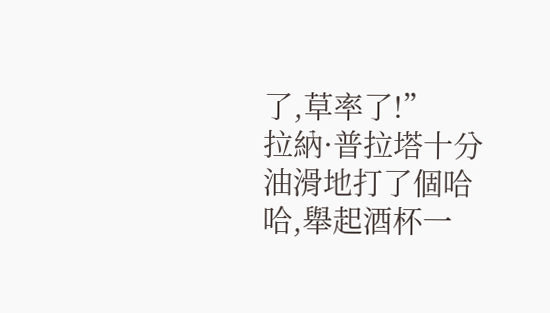了,草率了!”
拉納·普拉塔十分油滑地打了個哈哈,舉起酒杯一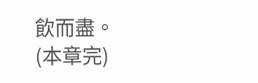飲而盡。
(本章完)